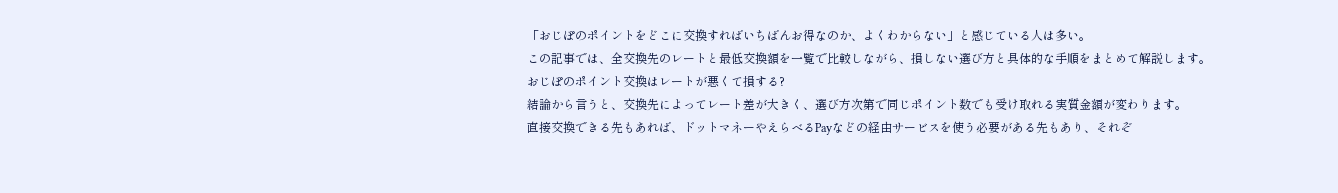「おじぽのポイントをどこに交換すればいちばんお得なのか、よくわからない」と感じている人は多い。
この記事では、全交換先のレートと最低交換額を一覧で比較しながら、損しない選び方と具体的な手順をまとめて解説します。
おじぽのポイント交換はレートが悪くて損する?
結論から言うと、交換先によってレート差が大きく、選び方次第で同じポイント数でも受け取れる実質金額が変わります。
直接交換できる先もあれば、ドットマネーやえらべるPayなどの経由サービスを使う必要がある先もあり、それぞ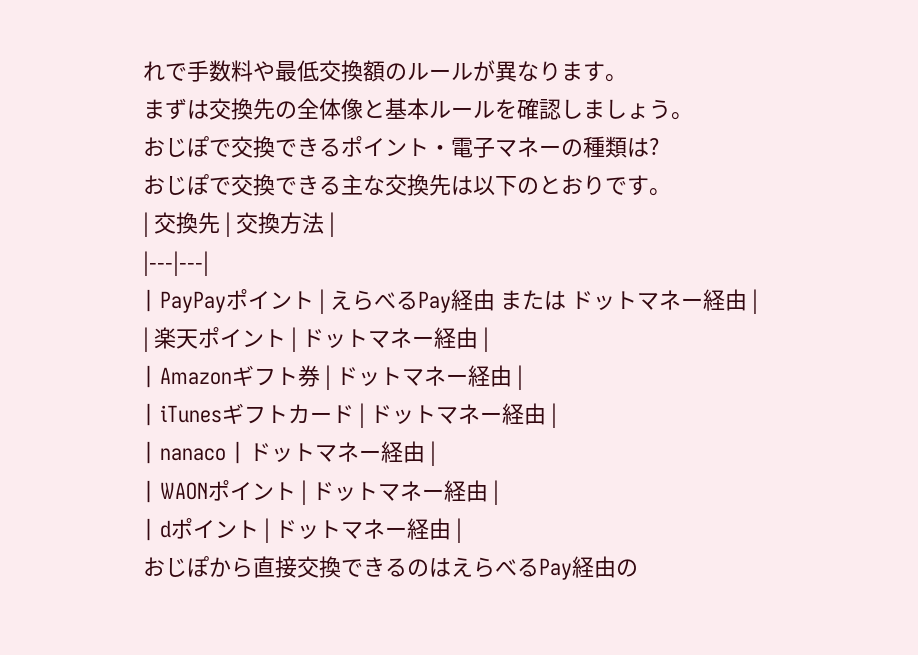れで手数料や最低交換額のルールが異なります。
まずは交換先の全体像と基本ルールを確認しましょう。
おじぽで交換できるポイント・電子マネーの種類は?
おじぽで交換できる主な交換先は以下のとおりです。
| 交換先 | 交換方法 |
|---|---|
| PayPayポイント | えらべるPay経由 または ドットマネー経由 |
| 楽天ポイント | ドットマネー経由 |
| Amazonギフト券 | ドットマネー経由 |
| iTunesギフトカード | ドットマネー経由 |
| nanaco | ドットマネー経由 |
| WAONポイント | ドットマネー経由 |
| dポイント | ドットマネー経由 |
おじぽから直接交換できるのはえらべるPay経由の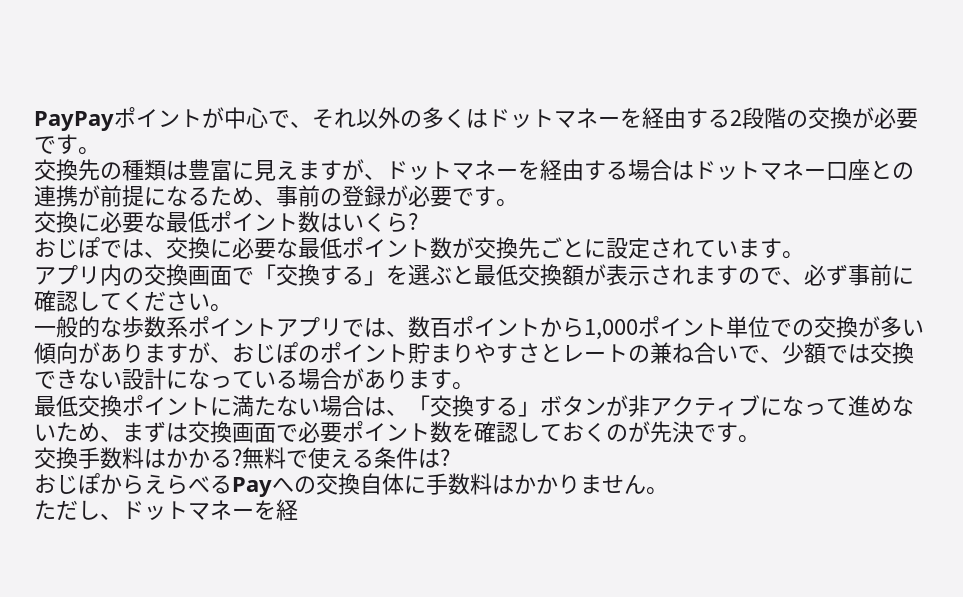PayPayポイントが中心で、それ以外の多くはドットマネーを経由する2段階の交換が必要です。
交換先の種類は豊富に見えますが、ドットマネーを経由する場合はドットマネー口座との連携が前提になるため、事前の登録が必要です。
交換に必要な最低ポイント数はいくら?
おじぽでは、交換に必要な最低ポイント数が交換先ごとに設定されています。
アプリ内の交換画面で「交換する」を選ぶと最低交換額が表示されますので、必ず事前に確認してください。
一般的な歩数系ポイントアプリでは、数百ポイントから1,000ポイント単位での交換が多い傾向がありますが、おじぽのポイント貯まりやすさとレートの兼ね合いで、少額では交換できない設計になっている場合があります。
最低交換ポイントに満たない場合は、「交換する」ボタンが非アクティブになって進めないため、まずは交換画面で必要ポイント数を確認しておくのが先決です。
交換手数料はかかる?無料で使える条件は?
おじぽからえらべるPayへの交換自体に手数料はかかりません。
ただし、ドットマネーを経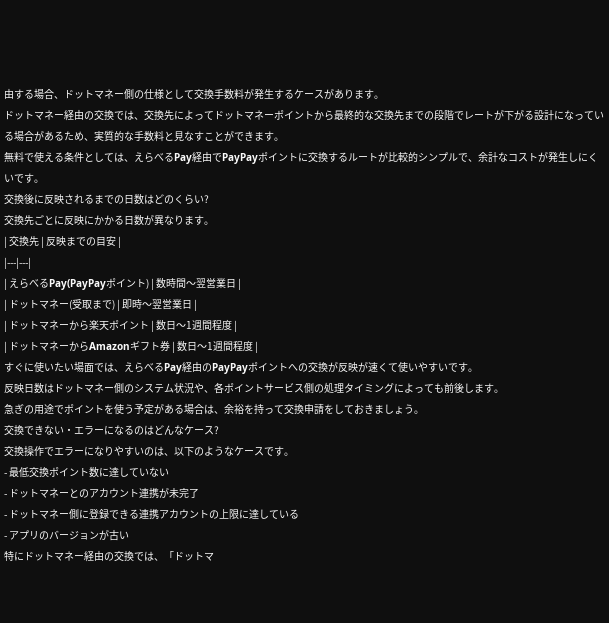由する場合、ドットマネー側の仕様として交換手数料が発生するケースがあります。
ドットマネー経由の交換では、交換先によってドットマネーポイントから最終的な交換先までの段階でレートが下がる設計になっている場合があるため、実質的な手数料と見なすことができます。
無料で使える条件としては、えらべるPay経由でPayPayポイントに交換するルートが比較的シンプルで、余計なコストが発生しにくいです。
交換後に反映されるまでの日数はどのくらい?
交換先ごとに反映にかかる日数が異なります。
| 交換先 | 反映までの目安 |
|---|---|
| えらべるPay(PayPayポイント) | 数時間〜翌営業日 |
| ドットマネー(受取まで) | 即時〜翌営業日 |
| ドットマネーから楽天ポイント | 数日〜1週間程度 |
| ドットマネーからAmazonギフト券 | 数日〜1週間程度 |
すぐに使いたい場面では、えらべるPay経由のPayPayポイントへの交換が反映が速くて使いやすいです。
反映日数はドットマネー側のシステム状況や、各ポイントサービス側の処理タイミングによっても前後します。
急ぎの用途でポイントを使う予定がある場合は、余裕を持って交換申請をしておきましょう。
交換できない・エラーになるのはどんなケース?
交換操作でエラーになりやすいのは、以下のようなケースです。
- 最低交換ポイント数に達していない
- ドットマネーとのアカウント連携が未完了
- ドットマネー側に登録できる連携アカウントの上限に達している
- アプリのバージョンが古い
特にドットマネー経由の交換では、「ドットマ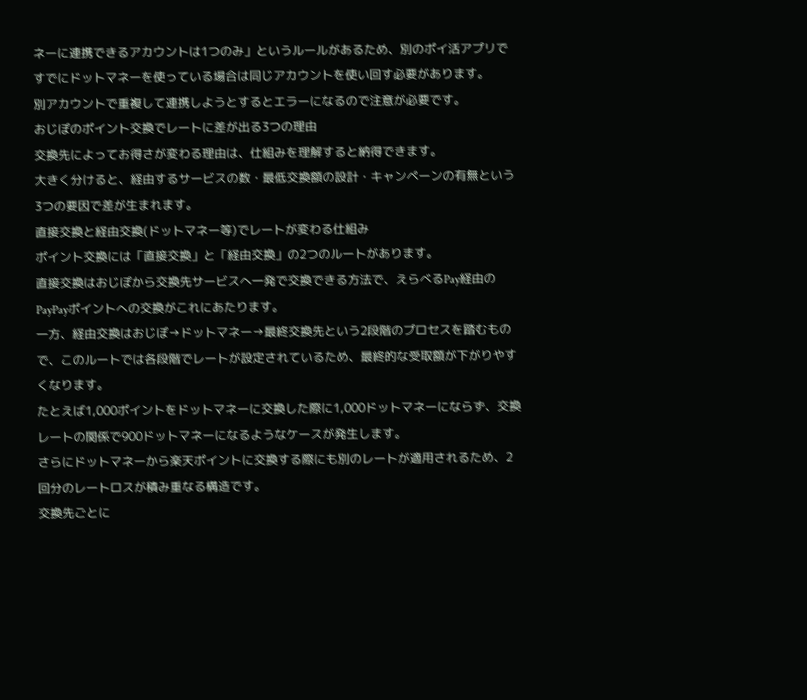ネーに連携できるアカウントは1つのみ」というルールがあるため、別のポイ活アプリですでにドットマネーを使っている場合は同じアカウントを使い回す必要があります。
別アカウントで重複して連携しようとするとエラーになるので注意が必要です。
おじぽのポイント交換でレートに差が出る3つの理由
交換先によってお得さが変わる理由は、仕組みを理解すると納得できます。
大きく分けると、経由するサービスの数・最低交換額の設計・キャンペーンの有無という3つの要因で差が生まれます。
直接交換と経由交換(ドットマネー等)でレートが変わる仕組み
ポイント交換には「直接交換」と「経由交換」の2つのルートがあります。
直接交換はおじぽから交換先サービスへ一発で交換できる方法で、えらべるPay経由のPayPayポイントへの交換がこれにあたります。
一方、経由交換はおじぽ→ドットマネー→最終交換先という2段階のプロセスを踏むもので、このルートでは各段階でレートが設定されているため、最終的な受取額が下がりやすくなります。
たとえば1,000ポイントをドットマネーに交換した際に1,000ドットマネーにならず、交換レートの関係で900ドットマネーになるようなケースが発生します。
さらにドットマネーから楽天ポイントに交換する際にも別のレートが適用されるため、2回分のレートロスが積み重なる構造です。
交換先ごとに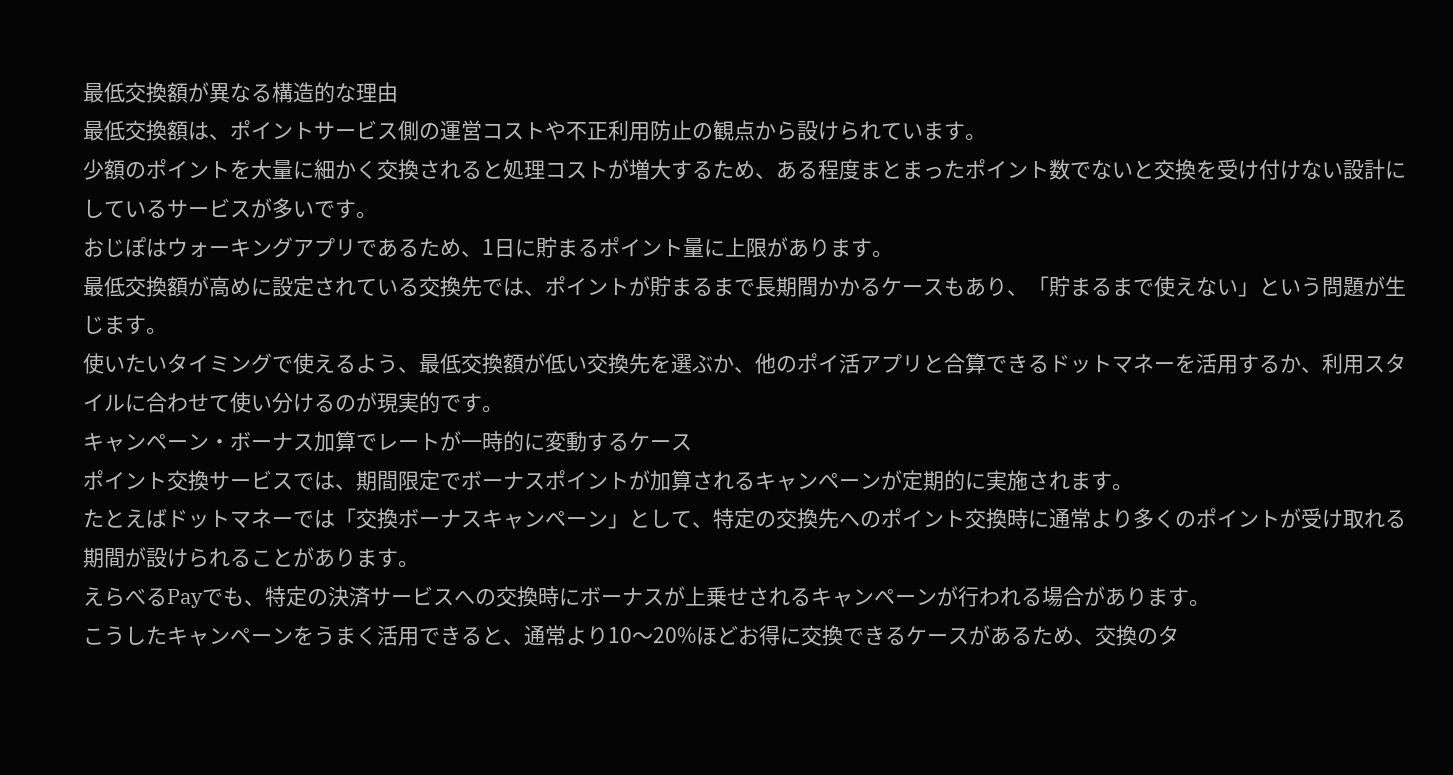最低交換額が異なる構造的な理由
最低交換額は、ポイントサービス側の運営コストや不正利用防止の観点から設けられています。
少額のポイントを大量に細かく交換されると処理コストが増大するため、ある程度まとまったポイント数でないと交換を受け付けない設計にしているサービスが多いです。
おじぽはウォーキングアプリであるため、1日に貯まるポイント量に上限があります。
最低交換額が高めに設定されている交換先では、ポイントが貯まるまで長期間かかるケースもあり、「貯まるまで使えない」という問題が生じます。
使いたいタイミングで使えるよう、最低交換額が低い交換先を選ぶか、他のポイ活アプリと合算できるドットマネーを活用するか、利用スタイルに合わせて使い分けるのが現実的です。
キャンペーン・ボーナス加算でレートが一時的に変動するケース
ポイント交換サービスでは、期間限定でボーナスポイントが加算されるキャンペーンが定期的に実施されます。
たとえばドットマネーでは「交換ボーナスキャンペーン」として、特定の交換先へのポイント交換時に通常より多くのポイントが受け取れる期間が設けられることがあります。
えらべるPayでも、特定の決済サービスへの交換時にボーナスが上乗せされるキャンペーンが行われる場合があります。
こうしたキャンペーンをうまく活用できると、通常より10〜20%ほどお得に交換できるケースがあるため、交換のタ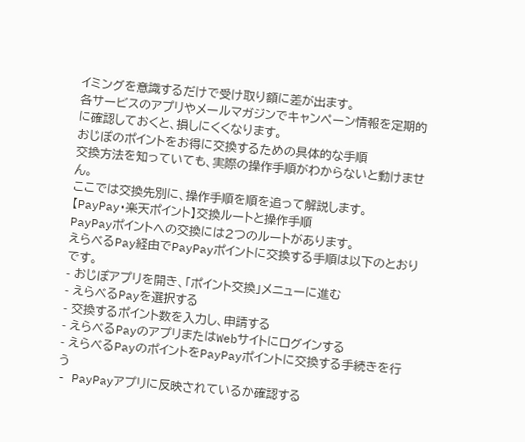イミングを意識するだけで受け取り額に差が出ます。
各サービスのアプリやメールマガジンでキャンペーン情報を定期的に確認しておくと、損しにくくなります。
おじぽのポイントをお得に交換するための具体的な手順
交換方法を知っていても、実際の操作手順がわからないと動けません。
ここでは交換先別に、操作手順を順を追って解説します。
【PayPay・楽天ポイント】交換ルートと操作手順
PayPayポイントへの交換には2つのルートがあります。
えらべるPay経由でPayPayポイントに交換する手順は以下のとおりです。
- おじぽアプリを開き、「ポイント交換」メニューに進む
- えらべるPayを選択する
- 交換するポイント数を入力し、申請する
- えらべるPayのアプリまたはWebサイトにログインする
- えらべるPayのポイントをPayPayポイントに交換する手続きを行う
- PayPayアプリに反映されているか確認する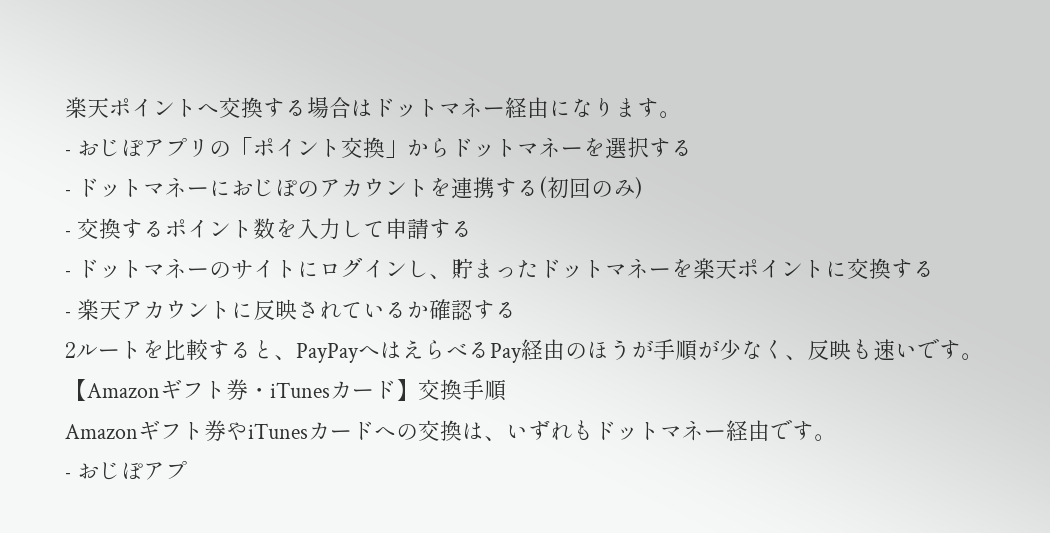楽天ポイントへ交換する場合はドットマネー経由になります。
- おじぽアプリの「ポイント交換」からドットマネーを選択する
- ドットマネーにおじぽのアカウントを連携する(初回のみ)
- 交換するポイント数を入力して申請する
- ドットマネーのサイトにログインし、貯まったドットマネーを楽天ポイントに交換する
- 楽天アカウントに反映されているか確認する
2ルートを比較すると、PayPayへはえらべるPay経由のほうが手順が少なく、反映も速いです。
【Amazonギフト券・iTunesカード】交換手順
Amazonギフト券やiTunesカードへの交換は、いずれもドットマネー経由です。
- おじぽアプ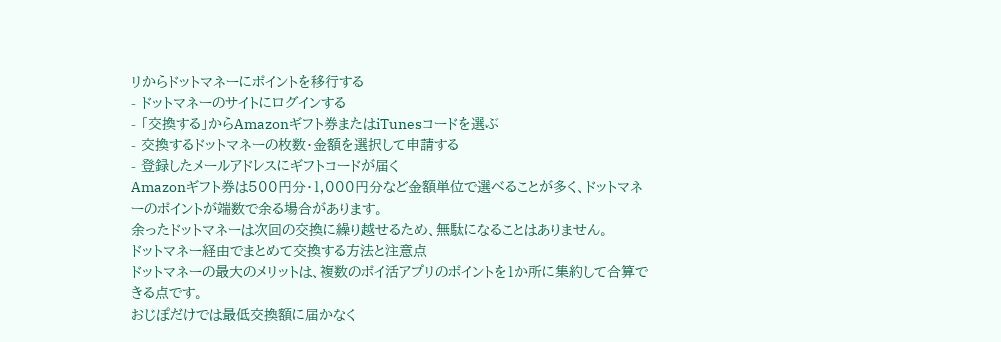リからドットマネーにポイントを移行する
- ドットマネーのサイトにログインする
- 「交換する」からAmazonギフト券またはiTunesコードを選ぶ
- 交換するドットマネーの枚数・金額を選択して申請する
- 登録したメールアドレスにギフトコードが届く
Amazonギフト券は500円分・1,000円分など金額単位で選べることが多く、ドットマネーのポイントが端数で余る場合があります。
余ったドットマネーは次回の交換に繰り越せるため、無駄になることはありません。
ドットマネー経由でまとめて交換する方法と注意点
ドットマネーの最大のメリットは、複数のポイ活アプリのポイントを1か所に集約して合算できる点です。
おじぽだけでは最低交換額に届かなく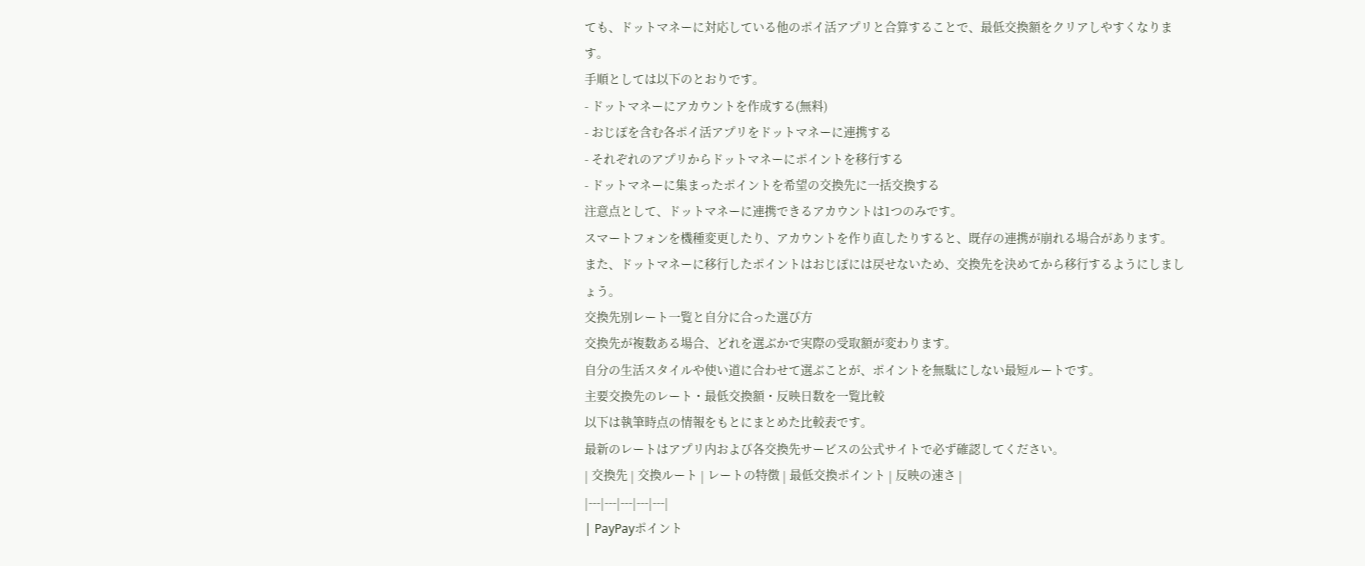ても、ドットマネーに対応している他のポイ活アプリと合算することで、最低交換額をクリアしやすくなります。
手順としては以下のとおりです。
- ドットマネーにアカウントを作成する(無料)
- おじぽを含む各ポイ活アプリをドットマネーに連携する
- それぞれのアプリからドットマネーにポイントを移行する
- ドットマネーに集まったポイントを希望の交換先に一括交換する
注意点として、ドットマネーに連携できるアカウントは1つのみです。
スマートフォンを機種変更したり、アカウントを作り直したりすると、既存の連携が崩れる場合があります。
また、ドットマネーに移行したポイントはおじぽには戻せないため、交換先を決めてから移行するようにしましょう。
交換先別レート一覧と自分に合った選び方
交換先が複数ある場合、どれを選ぶかで実際の受取額が変わります。
自分の生活スタイルや使い道に合わせて選ぶことが、ポイントを無駄にしない最短ルートです。
主要交換先のレート・最低交換額・反映日数を一覧比較
以下は執筆時点の情報をもとにまとめた比較表です。
最新のレートはアプリ内および各交換先サービスの公式サイトで必ず確認してください。
| 交換先 | 交換ルート | レートの特徴 | 最低交換ポイント | 反映の速さ |
|---|---|---|---|---|
| PayPayポイント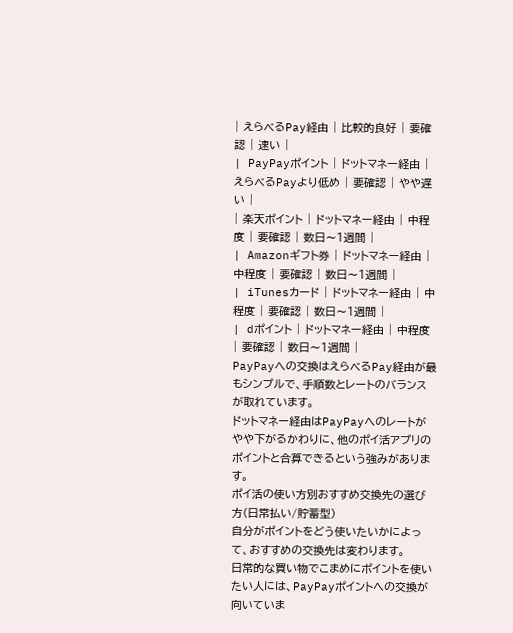| えらべるPay経由 | 比較的良好 | 要確認 | 速い |
| PayPayポイント | ドットマネー経由 | えらべるPayより低め | 要確認 | やや遅い |
| 楽天ポイント | ドットマネー経由 | 中程度 | 要確認 | 数日〜1週間 |
| Amazonギフト券 | ドットマネー経由 | 中程度 | 要確認 | 数日〜1週間 |
| iTunesカード | ドットマネー経由 | 中程度 | 要確認 | 数日〜1週間 |
| dポイント | ドットマネー経由 | 中程度 | 要確認 | 数日〜1週間 |
PayPayへの交換はえらべるPay経由が最もシンプルで、手順数とレートのバランスが取れています。
ドットマネー経由はPayPayへのレートがやや下がるかわりに、他のポイ活アプリのポイントと合算できるという強みがあります。
ポイ活の使い方別おすすめ交換先の選び方(日常払い/貯蓄型)
自分がポイントをどう使いたいかによって、おすすめの交換先は変わります。
日常的な買い物でこまめにポイントを使いたい人には、PayPayポイントへの交換が向いていま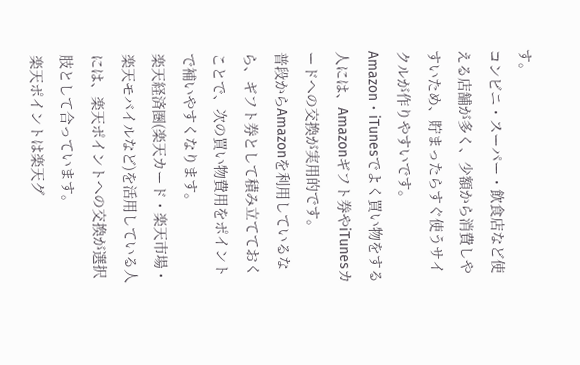す。
コンビニ・スーパー・飲食店など使える店舗が多く、少額から消費しやすいため、貯まったらすぐ使うサイクルが作りやすいです。
Amazon・iTunesでよく買い物をする人には、Amazonギフト券やiTunesカードへの交換が実用的です。
普段からAmazonを利用しているなら、ギフト券として積み立てておくことで、次の買い物費用をポイントで補いやすくなります。
楽天経済圏(楽天カード・楽天市場・楽天モバイルなど)を活用している人には、楽天ポイントへの交換が選択肢として合っています。
楽天ポイントは楽天グ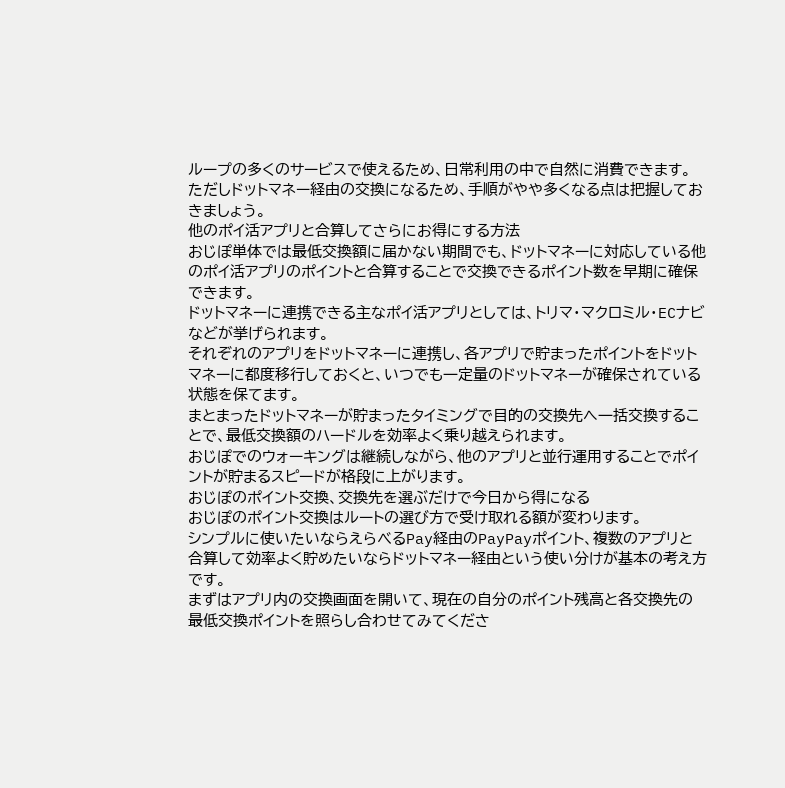ループの多くのサービスで使えるため、日常利用の中で自然に消費できます。
ただしドットマネー経由の交換になるため、手順がやや多くなる点は把握しておきましょう。
他のポイ活アプリと合算してさらにお得にする方法
おじぽ単体では最低交換額に届かない期間でも、ドットマネーに対応している他のポイ活アプリのポイントと合算することで交換できるポイント数を早期に確保できます。
ドットマネーに連携できる主なポイ活アプリとしては、トリマ・マクロミル・ECナビなどが挙げられます。
それぞれのアプリをドットマネーに連携し、各アプリで貯まったポイントをドットマネーに都度移行しておくと、いつでも一定量のドットマネーが確保されている状態を保てます。
まとまったドットマネーが貯まったタイミングで目的の交換先へ一括交換することで、最低交換額のハードルを効率よく乗り越えられます。
おじぽでのウォーキングは継続しながら、他のアプリと並行運用することでポイントが貯まるスピードが格段に上がります。
おじぽのポイント交換、交換先を選ぶだけで今日から得になる
おじぽのポイント交換はルートの選び方で受け取れる額が変わります。
シンプルに使いたいならえらべるPay経由のPayPayポイント、複数のアプリと合算して効率よく貯めたいならドットマネー経由という使い分けが基本の考え方です。
まずはアプリ内の交換画面を開いて、現在の自分のポイント残高と各交換先の最低交換ポイントを照らし合わせてみてくださ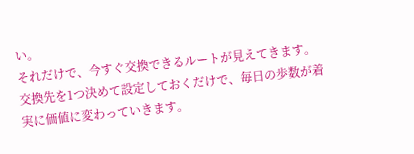い。
それだけで、今すぐ交換できるルートが見えてきます。
交換先を1つ決めて設定しておくだけで、毎日の歩数が着実に価値に変わっていきます。